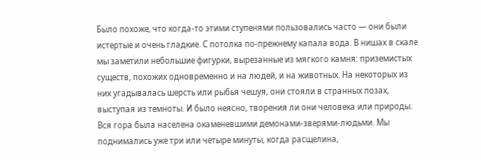Было похоже, что когда-то этими ступенями пользовались часто — они были истертые и очень гладкие. С потолка по-прежнему капала вода. В нишах в скале мы заметили небольшие фигурки, вырезанные из мягкого камня: приземистых существ, похожих одновременно и на людей, и на животных. На некоторых из них угадывалась шерсть или рыбья чешуя, они стояли в странных позах, выступая из темноты. И было неясно, творения ли они человека или природы. Вся гора была населена окаменевшими демонами-зверями-людьми. Мы поднимались уже три или четыре минуты, когда расщелина,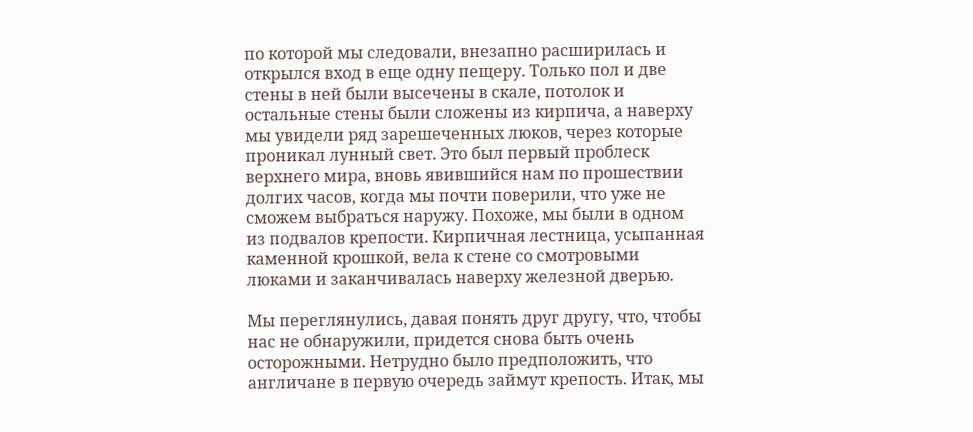по которой мы следовали, внезапно расширилась и открылся вход в еще одну пещеру. Только пол и две стены в ней были высечены в скале, потолок и остальные стены были сложены из кирпича, а наверху мы увидели ряд зарешеченных люков, через которые проникал лунный свет. Это был первый проблеск верхнего мира, вновь явившийся нам по прошествии долгих часов, когда мы почти поверили, что уже не сможем выбраться наружу. Похоже, мы были в одном из подвалов крепости. Кирпичная лестница, усыпанная каменной крошкой, вела к стене со смотровыми люками и заканчивалась наверху железной дверью.

Мы переглянулись, давая понять друг другу, что, чтобы нас не обнаружили, придется снова быть очень осторожными. Нетрудно было предположить, что англичане в первую очередь займут крепость. Итак, мы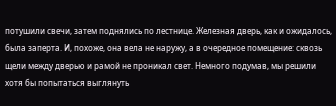потушили свечи, затем поднялись по лестнице. Железная дверь, как и ожидалось, была заперта. И, похоже, она вела не наружу, а в очередное помещение: сквозь щели между дверью и рамой не проникал свет. Немного подумав, мы решили хотя бы попытаться выглянуть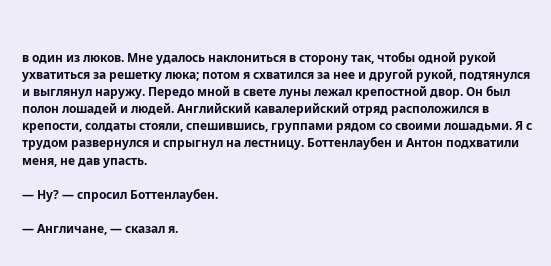в один из люков. Мне удалось наклониться в сторону так, чтобы одной рукой ухватиться за решетку люка; потом я схватился за нее и другой рукой, подтянулся и выглянул наружу. Передо мной в свете луны лежал крепостной двор. Он был полон лошадей и людей. Английский кавалерийский отряд расположился в крепости, солдаты стояли, спешившись, группами рядом со своими лошадьми. Я с трудом развернулся и спрыгнул на лестницу. Боттенлаубен и Антон подхватили меня, не дав упасть.

— Ну? — спросил Боттенлаубен.

— Англичане, — сказал я.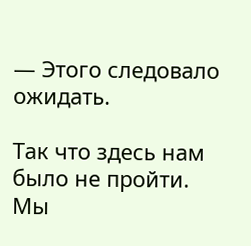— Этого следовало ожидать.

Так что здесь нам было не пройти. Мы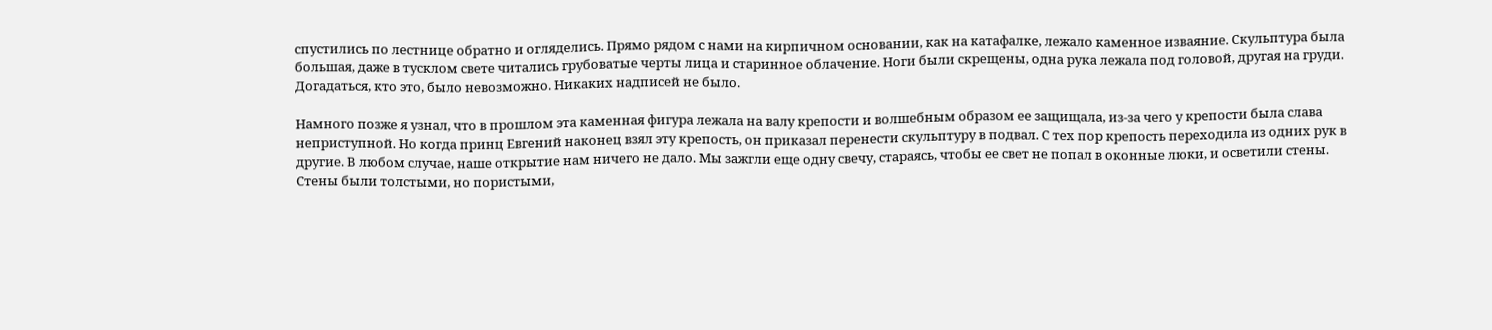спустились по лестнице обратно и огляделись. Прямо рядом с нами на кирпичном основании, как на катафалке, лежало каменное изваяние. Скульптура была большая, даже в тусклом свете читались грубоватые черты лица и старинное облачение. Ноги были скрещены, одна рука лежала под головой, другая на груди. Догадаться, кто это, было невозможно. Никаких надписей не было.

Намного позже я узнал, что в прошлом эта каменная фигура лежала на валу крепости и волшебным образом ее защищала, из-за чего у крепости была слава неприступной. Но когда принц Евгений наконец взял эту крепость, он приказал перенести скульптуру в подвал. С тех пор крепость переходила из одних рук в другие. В любом случае, наше открытие нам ничего не дало. Мы зажгли еще одну свечу, стараясь, чтобы ее свет не попал в оконные люки, и осветили стены. Стены были толстыми, но пористыми,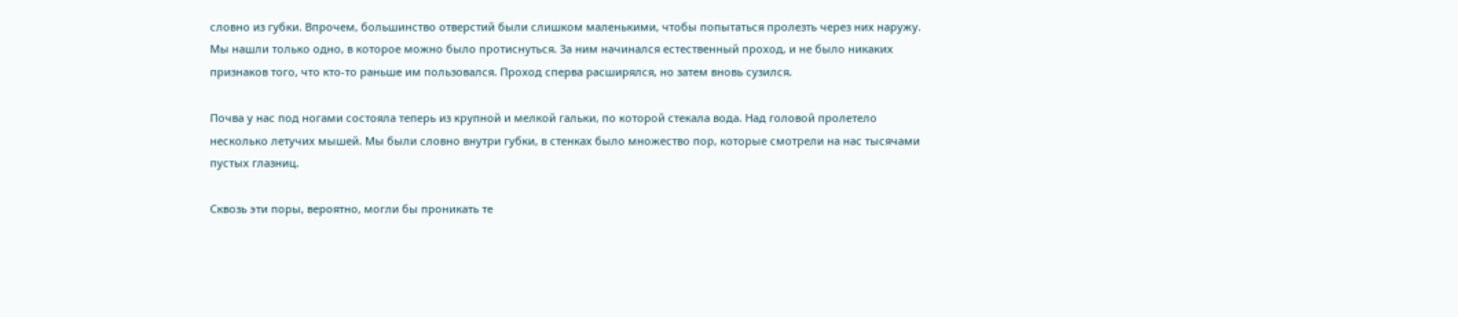словно из губки. Впрочем, большинство отверстий были слишком маленькими, чтобы попытаться пролезть через них наружу. Мы нашли только одно, в которое можно было протиснуться. За ним начинался естественный проход, и не было никаких признаков того, что кто-то раньше им пользовался. Проход сперва расширялся, но затем вновь сузился.

Почва у нас под ногами состояла теперь из крупной и мелкой гальки, по которой стекала вода. Над головой пролетело несколько летучих мышей. Мы были словно внутри губки, в стенках было множество пор, которые смотрели на нас тысячами пустых глазниц.

Сквозь эти поры, вероятно, могли бы проникать те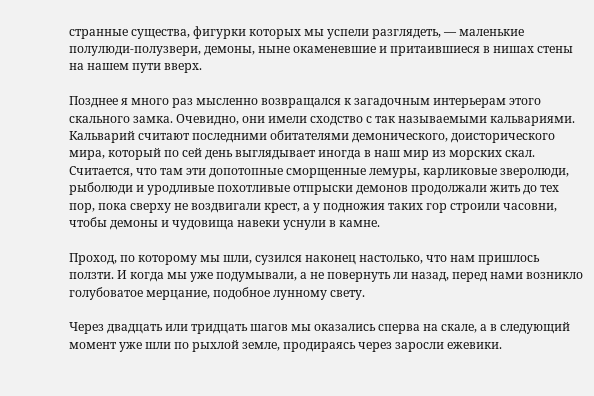странные существа, фигурки которых мы успели разглядеть, — маленькие полулюди-полузвери, демоны, ныне окаменевшие и притаившиеся в нишах стены на нашем пути вверх.

Позднее я много раз мысленно возвращался к загадочным интерьерам этого скального замка. Очевидно, они имели сходство с так называемыми кальвариями. Кальварий считают последними обитателями демонического, доисторического мира, который по сей день выглядывает иногда в наш мир из морских скал. Считается, что там эти допотопные сморщенные лемуры, карликовые зверолюди, рыболюди и уродливые похотливые отпрыски демонов продолжали жить до тех пор, пока сверху не воздвигали крест, а у подножия таких гор строили часовни, чтобы демоны и чудовища навеки уснули в камне.

Проход, по которому мы шли, сузился наконец настолько, что нам пришлось ползти. И когда мы уже подумывали, а не повернуть ли назад, перед нами возникло голубоватое мерцание, подобное лунному свету.

Через двадцать или тридцать шагов мы оказались сперва на скале, а в следующий момент уже шли по рыхлой земле, продираясь через заросли ежевики.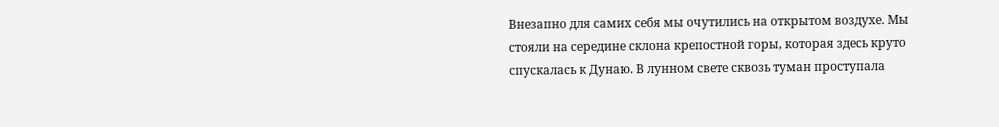Внезапно для самих себя мы очутились на открытом воздухе. Мы стояли на середине склона крепостной горы, которая здесь круто спускалась к Дунаю. В лунном свете сквозь туман проступала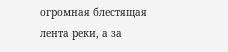огромная блестящая лента реки, а за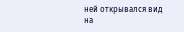ней открывался вид на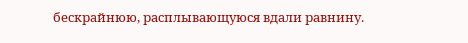бескрайнюю, расплывающуюся вдали равнину.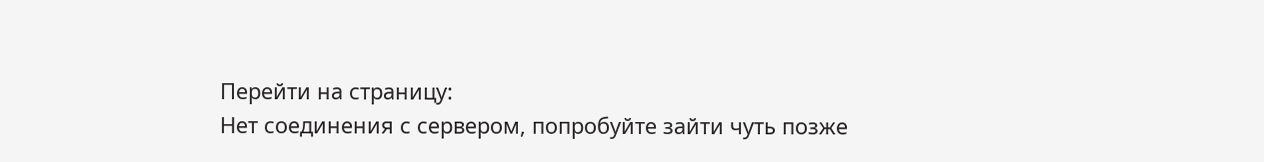Перейти на страницу:
Нет соединения с сервером, попробуйте зайти чуть позже